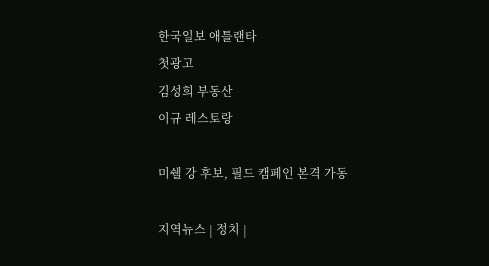한국일보 애틀랜타
첫광고
김성희 부동산
이규 레스토랑

미쉘 강 후보, 필드 캠페인 본격 가동

지역뉴스 | 정치 |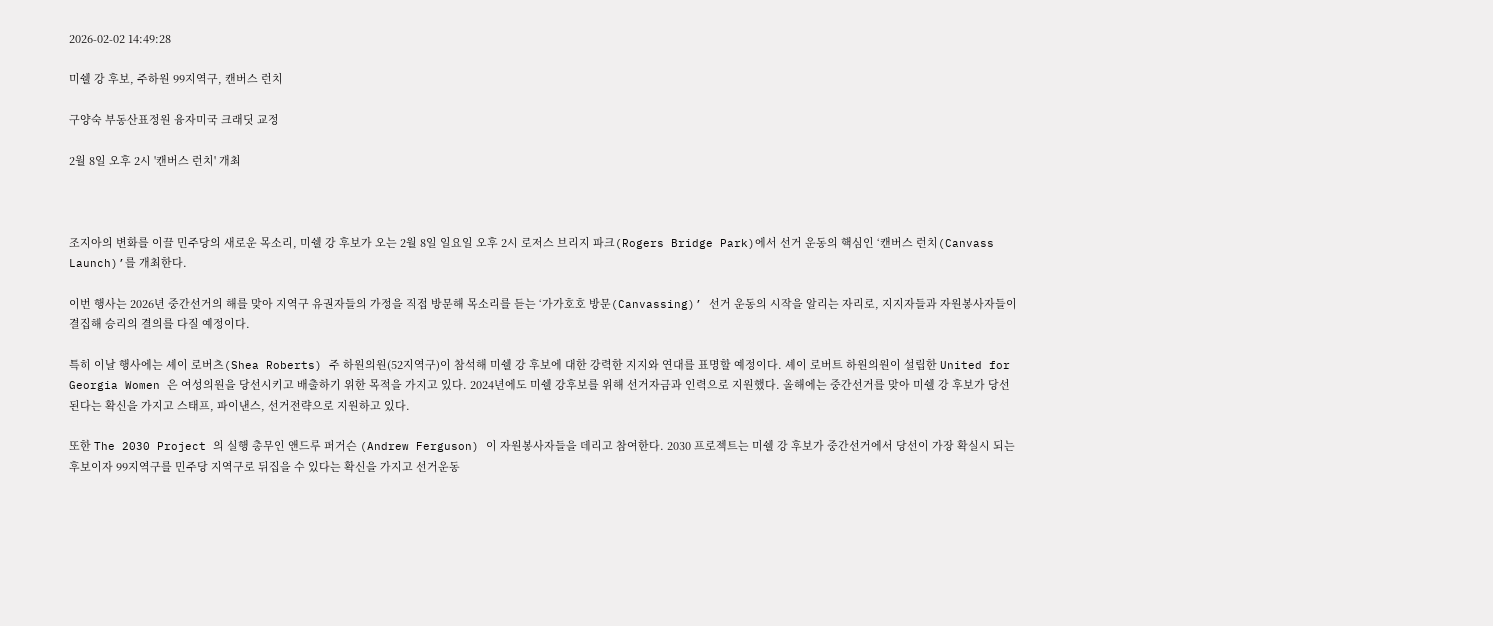2026-02-02 14:49:28

미쉘 강 후보, 주하원 99지역구, 캔버스 런치

구양숙 부동산표정원 융자미국 크래딧 교정

2월 8일 오후 2시 '캔버스 런치' 개최



조지아의 변화를 이끌 민주당의 새로운 목소리, 미쉘 강 후보가 오는 2월 8일 일요일 오후 2시 로저스 브리지 파크(Rogers Bridge Park)에서 선거 운동의 핵심인 ‘캔버스 런치(Canvass Launch)’를 개최한다.

이번 행사는 2026년 중간선거의 해를 맞아 지역구 유권자들의 가정을 직접 방문해 목소리를 듣는 ‘가가호호 방문(Canvassing)’ 선거 운동의 시작을 알리는 자리로, 지지자들과 자원봉사자들이 결집해 승리의 결의를 다질 예정이다.

특히 이날 행사에는 셰이 로버츠(Shea Roberts) 주 하원의원(52지역구)이 참석해 미쉘 강 후보에 대한 강력한 지지와 연대를 표명할 예정이다. 셰이 로버트 하원의원이 설립한 United for Georgia Women 은 여성의원을 당선시키고 배출하기 위한 목적을 가지고 있다. 2024년에도 미쉘 강후보를 위해 선거자금과 인력으로 지원했다. 올해에는 중간선거를 맞아 미쉘 강 후보가 당선된다는 확신을 가지고 스태프, 파이낸스, 선거전략으로 지원하고 있다.

또한 The 2030 Project 의 실행 총무인 앤드루 퍼거슨 (Andrew Ferguson) 이 자원봉사자들을 데리고 참여한다. 2030 프로젝트는 미쉘 강 후보가 중간선거에서 당선이 가장 확실시 되는 후보이자 99지역구를 민주당 지역구로 뒤집을 수 있다는 확신을 가지고 선거운동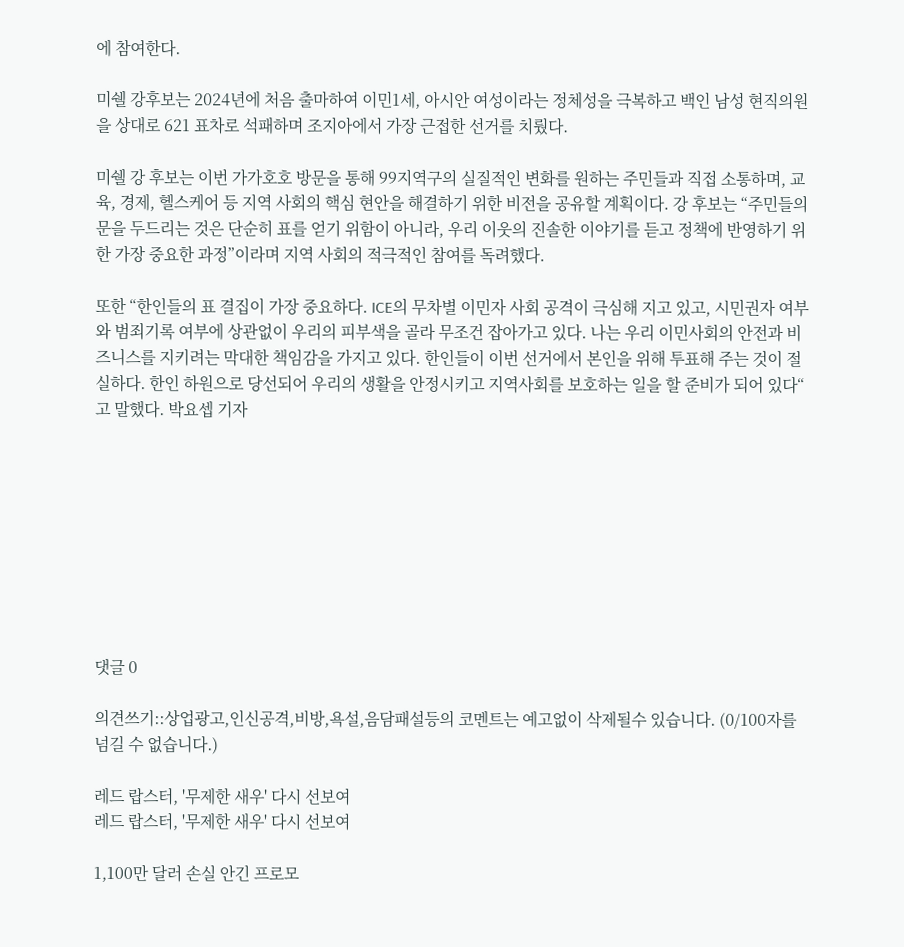에 참여한다.

미쉘 강후보는 2024년에 처음 출마하여 이민1세, 아시안 여성이라는 정체성을 극복하고 백인 남성 현직의원을 상대로 621 표차로 석패하며 조지아에서 가장 근접한 선거를 치뤘다.

미쉘 강 후보는 이번 가가호호 방문을 통해 99지역구의 실질적인 변화를 원하는 주민들과 직접 소통하며, 교육, 경제, 헬스케어 등 지역 사회의 핵심 현안을 해결하기 위한 비전을 공유할 계획이다. 강 후보는 “주민들의 문을 두드리는 것은 단순히 표를 얻기 위함이 아니라, 우리 이웃의 진솔한 이야기를 듣고 정책에 반영하기 위한 가장 중요한 과정”이라며 지역 사회의 적극적인 참여를 독려했다.

또한 “한인들의 표 결집이 가장 중요하다. ICE의 무차별 이민자 사회 공격이 극심해 지고 있고, 시민권자 여부와 범죄기록 여부에 상관없이 우리의 피부색을 골라 무조건 잡아가고 있다. 나는 우리 이민사회의 안전과 비즈니스를 지키려는 막대한 책임감을 가지고 있다. 한인들이 이번 선거에서 본인을 위해 투표해 주는 것이 절실하다. 한인 하원으로 당선되어 우리의 생활을 안정시키고 지역사회를 보호하는 일을 할 준비가 되어 있다“ 고 말했다. 박요셉 기자









댓글 0

의견쓰기::상업광고,인신공격,비방,욕설,음담패설등의 코멘트는 예고없이 삭제될수 있습니다. (0/100자를 넘길 수 없습니다.)

레드 랍스터, '무제한 새우' 다시 선보여
레드 랍스터, '무제한 새우' 다시 선보여

1,100만 달러 손실 안긴 프로모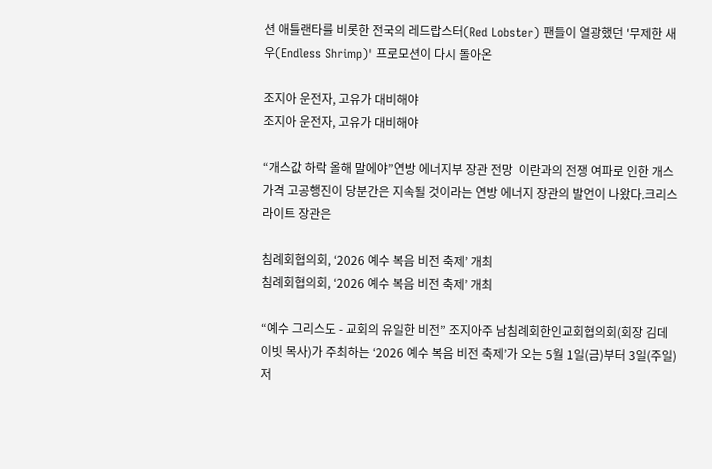션 애틀랜타를 비롯한 전국의 레드랍스터(Red Lobster) 팬들이 열광했던 '무제한 새우(Endless Shrimp)' 프로모션이 다시 돌아온

조지아 운전자, 고유가 대비해야
조지아 운전자, 고유가 대비해야

“개스값 하락 올해 말에야”연방 에너지부 장관 전망  이란과의 전쟁 여파로 인한 개스가격 고공행진이 당분간은 지속될 것이라는 연방 에너지 장관의 발언이 나왔다.크리스 라이트 장관은

침례회협의회, ‘2026 예수 복음 비전 축제’ 개최
침례회협의회, ‘2026 예수 복음 비전 축제’ 개최

“예수 그리스도 - 교회의 유일한 비전” 조지아주 남침례회한인교회협의회(회장 김데이빗 목사)가 주최하는 ‘2026 예수 복음 비전 축제’가 오는 5월 1일(금)부터 3일(주일) 저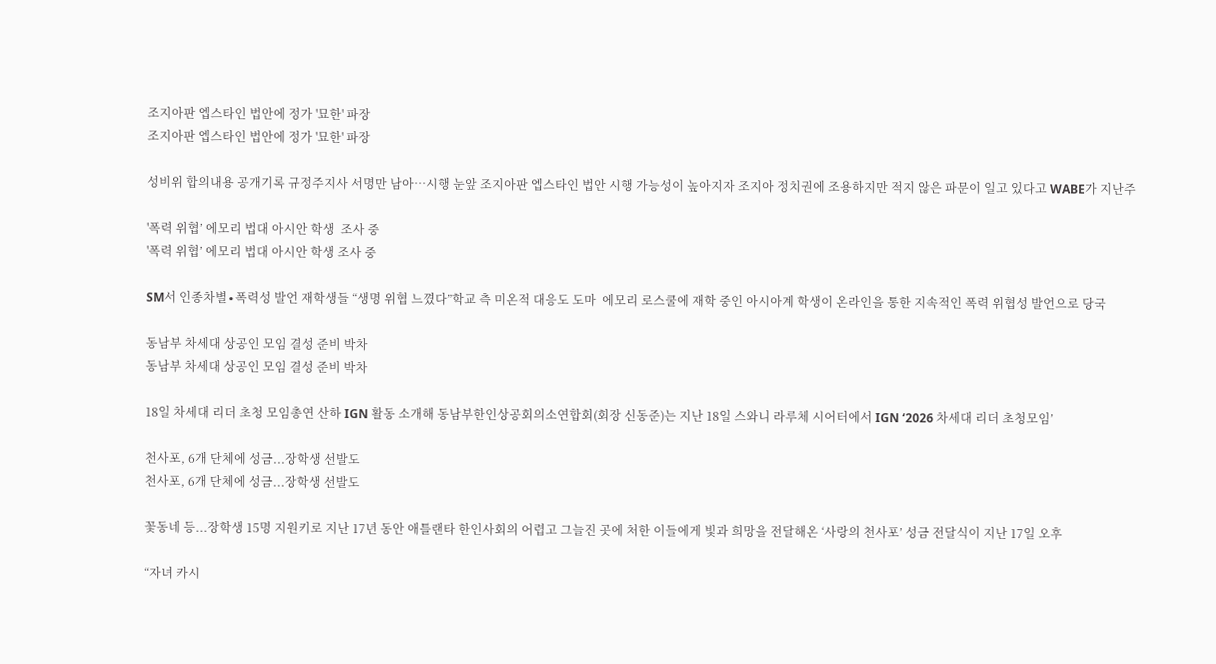조지아판 엡스타인 법안에 정가 '묘한' 파장
조지아판 엡스타인 법안에 정가 '묘한' 파장

성비위 합의내용 공개기록 규정주지사 서명만 남아…시행 눈앞 조지아판 엡스타인 법안 시행 가능성이 높아지자 조지아 정치권에 조용하지만 적지 않은 파문이 일고 있다고 WABE가 지난주

'폭력 위협’ 에모리 법대 아시안 학생  조사 중
'폭력 위협’ 에모리 법대 아시안 학생 조사 중

SM서 인종차별∙폭력성 발언 재학생들 “생명 위협 느꼈다”학교 측 미온적 대응도 도마  에모리 로스쿨에 재학 중인 아시아계 학생이 온라인을 통한 지속적인 폭력 위협성 발언으로 당국

동남부 차세대 상공인 모임 결성 준비 박차
동남부 차세대 상공인 모임 결성 준비 박차

18일 차세대 리더 초청 모임총연 산하 IGN 활동 소개해 동남부한인상공회의소연합회(회장 신동준)는 지난 18일 스와니 라루체 시어터에서 IGN ‘2026 차세대 리더 초청모임’

천사포, 6개 단체에 성금...장학생 선발도
천사포, 6개 단체에 성금...장학생 선발도

꽃동네 등...장학생 15명 지원키로 지난 17년 동안 애틀랜타 한인사회의 어렵고 그늘진 곳에 처한 이들에게 빛과 희망을 전달해온 ‘사랑의 천사포’ 성금 전달식이 지난 17일 오후

“자녀 카시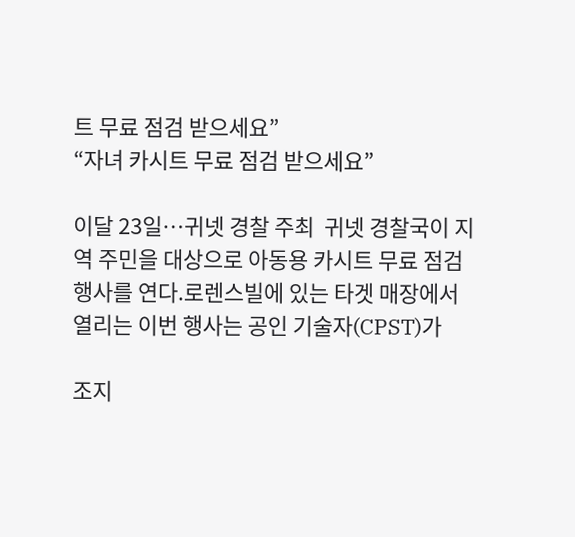트 무료 점검 받으세요”
“자녀 카시트 무료 점검 받으세요”

이달 23일…귀넷 경찰 주최  귀넷 경찰국이 지역 주민을 대상으로 아동용 카시트 무료 점검 행사를 연다.로렌스빌에 있는 타겟 매장에서 열리는 이번 행사는 공인 기술자(CPST)가

조지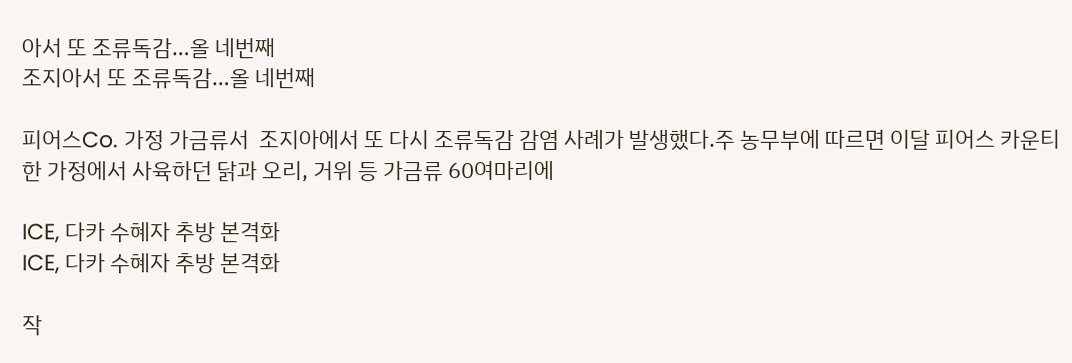아서 또 조류독감…올 네번째
조지아서 또 조류독감…올 네번째

피어스Co. 가정 가금류서  조지아에서 또 다시 조류독감 감염 사례가 발생했다.주 농무부에 따르면 이달 피어스 카운티 한 가정에서 사육하던 닭과 오리, 거위 등 가금류 60여마리에

ICE, 다카 수혜자 추방 본격화
ICE, 다카 수혜자 추방 본격화

작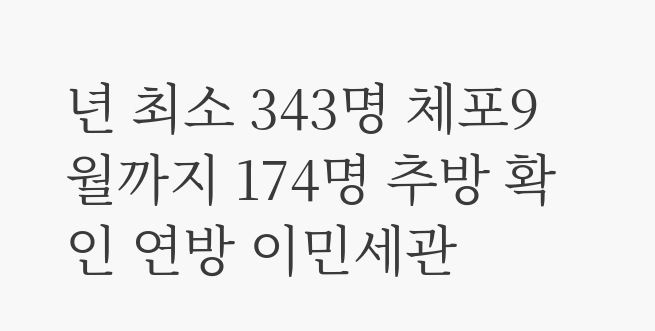년 최소 343명 체포9월까지 174명 추방 확인 연방 이민세관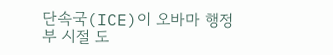단속국(ICE)이 오바마 행정부 시절 도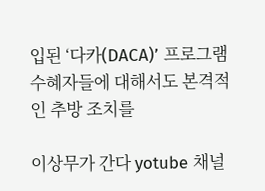입된 ‘다카(DACA)’ 프로그램 수혜자들에 대해서도 본격적인 추방 조치를

이상무가 간다 yotube 채널